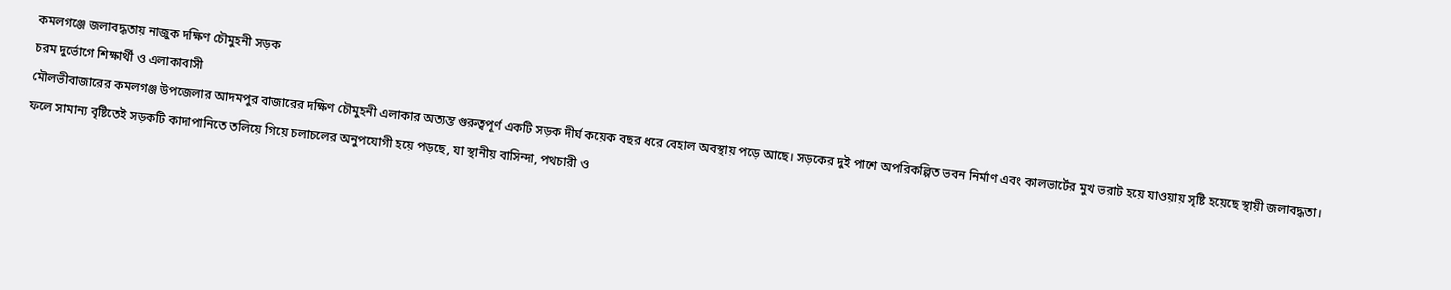কমলগঞ্জে জলাবদ্ধতায় নাজুক দক্ষিণ চৌমুহনী সড়ক
চরম দুর্ভোগে শিক্ষার্থী ও এলাকাবাসী
মৌলভীবাজারের কমলগঞ্জ উপজেলার আদমপুর বাজারের দক্ষিণ চৌমুহনী এলাকার অত্যন্ত গুরুত্বপূর্ণ একটি সড়ক দীর্ঘ কয়েক বছর ধরে বেহাল অবস্থায় পড়ে আছে। সড়কের দুই পাশে অপরিকল্পিত ভবন নির্মাণ এবং কালভার্টের মুখ ভরাট হয়ে যাওয়ায় সৃষ্টি হয়েছে স্থায়ী জলাবদ্ধতা। ফলে সামান্য বৃষ্টিতেই সড়কটি কাদাপানিতে তলিয়ে গিয়ে চলাচলের অনুপযোগী হয়ে পড়ছে, যা স্থানীয় বাসিন্দা, পথচারী ও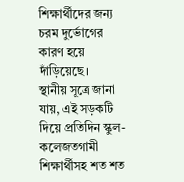শিক্ষার্থীদের জন্য চরম দুর্ভোগের কারণ হয়ে দাঁড়িয়েছে।
স্থানীয় সূত্রে জানা যায়, এই সড়কটি দিয়ে প্রতিদিন স্কুল-কলেজতগামী শিক্ষার্থীসহ শত শত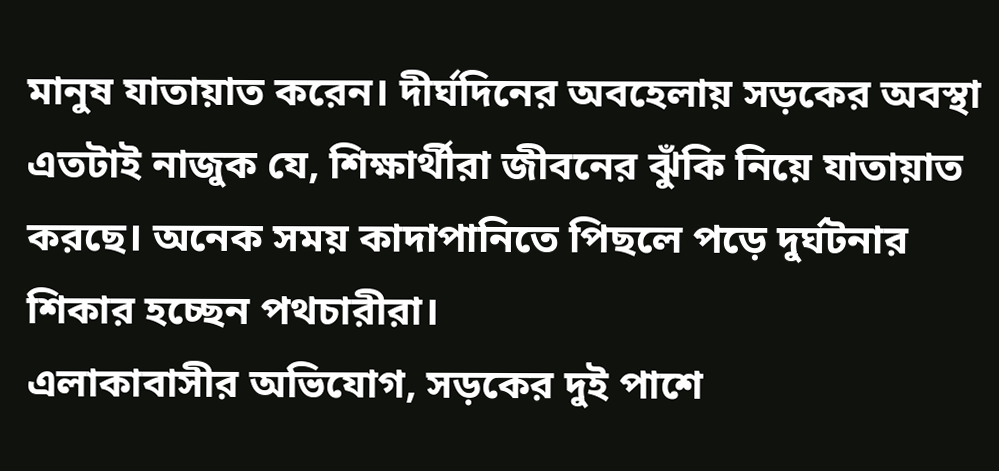মানুষ যাতায়াত করেন। দীর্ঘদিনের অবহেলায় সড়কের অবস্থা এতটাই নাজুক যে, শিক্ষার্থীরা জীবনের ঝুঁকি নিয়ে যাতায়াত করছে। অনেক সময় কাদাপানিতে পিছলে পড়ে দুর্ঘটনার শিকার হচ্ছেন পথচারীরা।
এলাকাবাসীর অভিযোগ, সড়কের দুই পাশে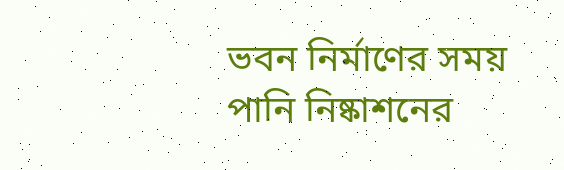ভবন নির্মাণের সময় পানি নিষ্কাশনের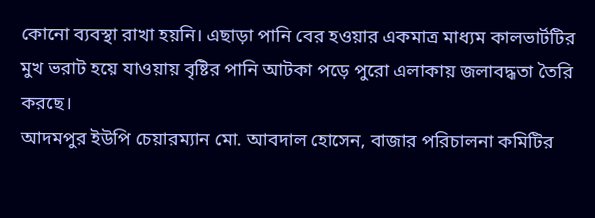কোনো ব্যবস্থা রাখা হয়নি। এছাড়া পানি বের হওয়ার একমাত্র মাধ্যম কালভার্টটির মুখ ভরাট হয়ে যাওয়ায় বৃষ্টির পানি আটকা পড়ে পুরো এলাকায় জলাবদ্ধতা তৈরি করছে।
আদমপুর ইউপি চেয়ারম্যান মো. আবদাল হোসেন, বাজার পরিচালনা কমিটির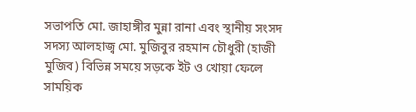সভাপতি মো. জাহাঙ্গীর মুন্না রানা এবং স্থানীয় সংসদ সদস্য আলহাজ্ব মো. মুজিবুর রহমান চৌধুরী (হাজী মুজিব) বিভিন্ন সময়ে সড়কে ইট ও খোয়া ফেলে সাময়িক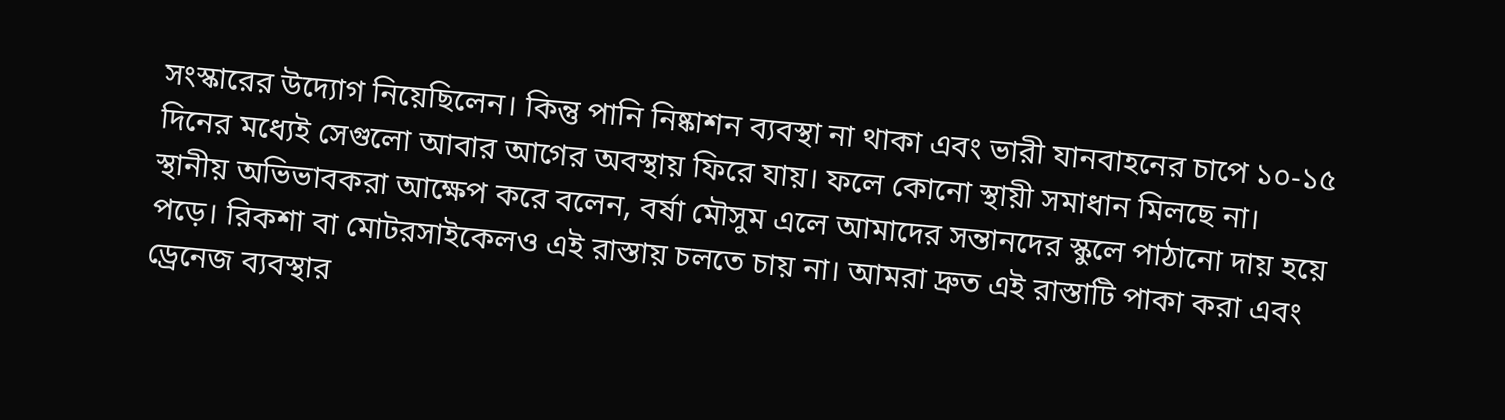সংস্কারের উদ্যোগ নিয়েছিলেন। কিন্তু পানি নিষ্কাশন ব্যবস্থা না থাকা এবং ভারী যানবাহনের চাপে ১০-১৫ দিনের মধ্যেই সেগুলো আবার আগের অবস্থায় ফিরে যায়। ফলে কোনো স্থায়ী সমাধান মিলছে না।
স্থানীয় অভিভাবকরা আক্ষেপ করে বলেন, বর্ষা মৌসুম এলে আমাদের সন্তানদের স্কুলে পাঠানো দায় হয়ে পড়ে। রিকশা বা মোটরসাইকেলও এই রাস্তায় চলতে চায় না। আমরা দ্রুত এই রাস্তাটি পাকা করা এবং ড্রেনেজ ব্যবস্থার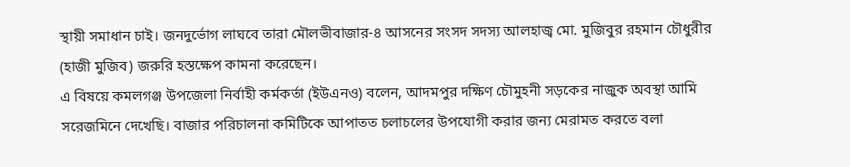স্থায়ী সমাধান চাই। জনদুর্ভোগ লাঘবে তারা মৌলভীবাজার-৪ আসনের সংসদ সদস্য আলহাজ্ব মো. মুজিবুর রহমান চৌধুরীর (হাজী মুজিব) জরুরি হস্তক্ষেপ কামনা করেছেন।
এ বিষয়ে কমলগঞ্জ উপজেলা নির্বাহী কর্মকর্তা (ইউএনও) বলেন, আদমপুর দক্ষিণ চৌমুহনী সড়কের নাজুক অবস্থা আমি সরেজমিনে দেখেছি। বাজার পরিচালনা কমিটিকে আপাতত চলাচলের উপযোগী করার জন্য মেরামত করতে বলা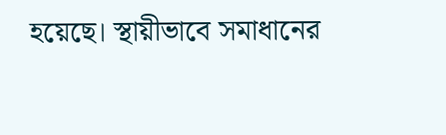হয়েছে। স্থায়ীভাবে সমাধানের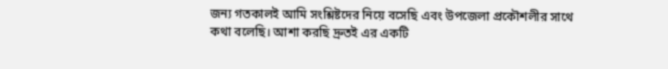জন্য গতকালই আমি সংশ্লিষ্টদের নিয়ে বসেছি এবং উপজেলা প্রকৌশলীর সাথে কথা বলেছি। আশা করছি দ্রুতই এর একটি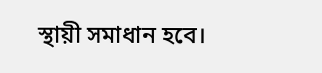স্থায়ী সমাধান হবে।